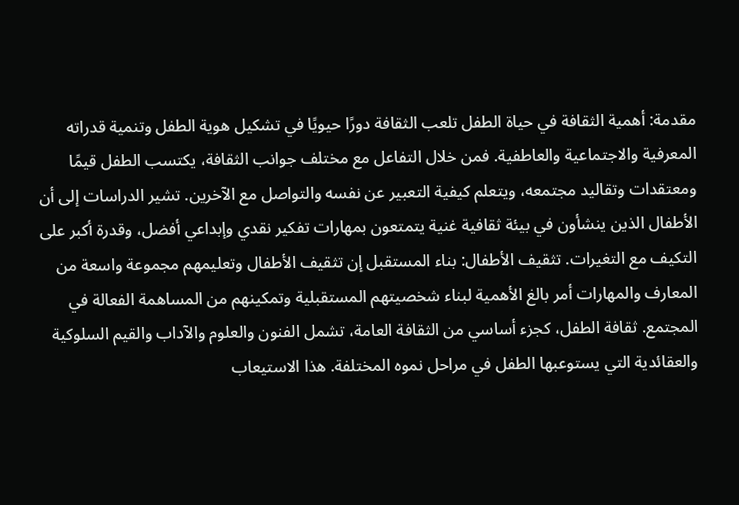مقدمة: أهمية الثقافة في حياة الطفل تلعب الثقافة دورًا حيويًا في تشكيل هوية الطفل وتنمية قدراته المعرفية والاجتماعية والعاطفية. فمن خلال التفاعل مع مختلف جوانب الثقافة، يكتسب الطفل قيمًا ومعتقدات وتقاليد مجتمعه، ويتعلم كيفية التعبير عن نفسه والتواصل مع الآخرين. تشير الدراسات إلى أن الأطفال الذين ينشأون في بيئة ثقافية غنية يتمتعون بمهارات تفكير نقدي وإبداعي أفضل، وقدرة أكبر على التكيف مع التغيرات. تثقيف الأطفال: بناء المستقبل إن تثقيف الأطفال وتعليمهم مجموعة واسعة من المعارف والمهارات أمر بالغ الأهمية لبناء شخصيتهم المستقبلية وتمكينهم من المساهمة الفعالة في المجتمع. ثقافة الطفل، كجزء أساسي من الثقافة العامة، تشمل الفنون والعلوم والآداب والقيم السلوكية والعقائدية التي يستوعبها الطفل في مراحل نموه المختلفة. هذا الاستيعاب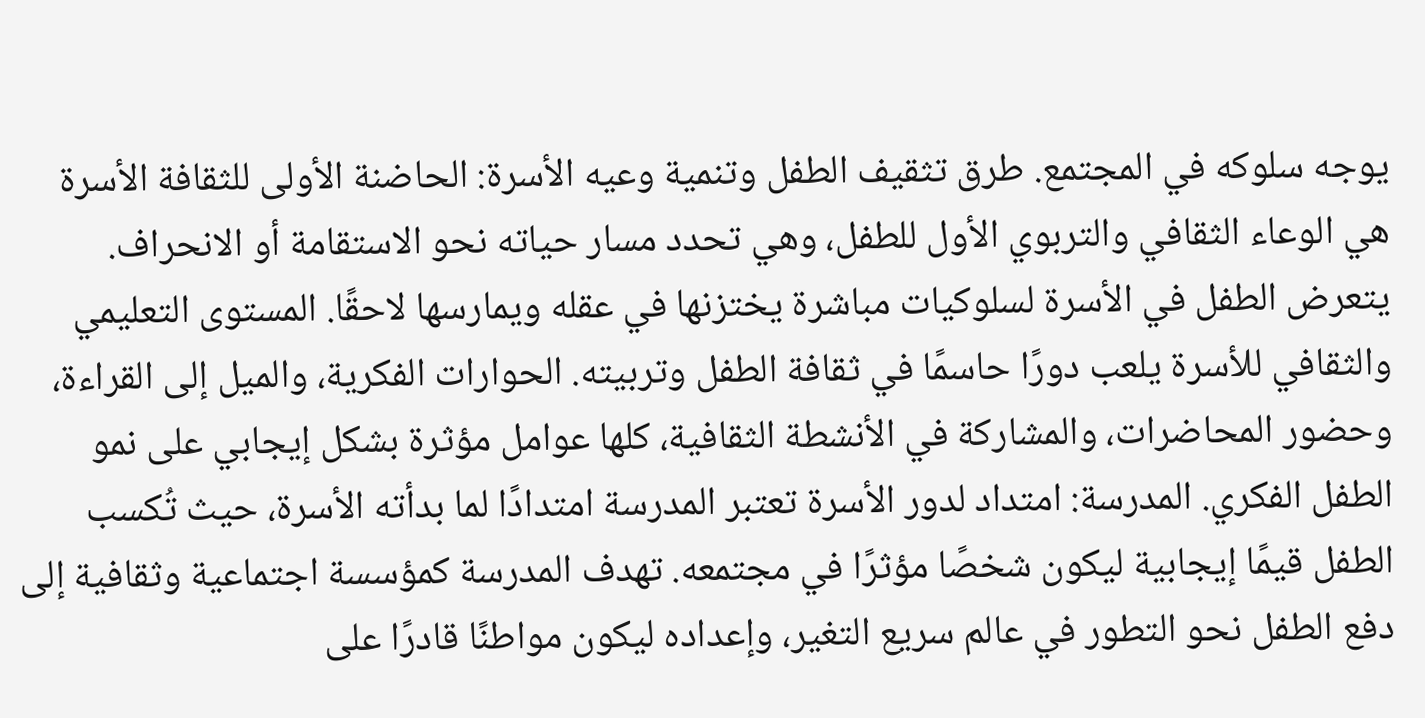يوجه سلوكه في المجتمع. طرق تثقيف الطفل وتنمية وعيه الأسرة: الحاضنة الأولى للثقافة الأسرة هي الوعاء الثقافي والتربوي الأول للطفل، وهي تحدد مسار حياته نحو الاستقامة أو الانحراف. يتعرض الطفل في الأسرة لسلوكيات مباشرة يختزنها في عقله ويمارسها لاحقًا. المستوى التعليمي والثقافي للأسرة يلعب دورًا حاسمًا في ثقافة الطفل وتربيته. الحوارات الفكرية، والميل إلى القراءة، وحضور المحاضرات، والمشاركة في الأنشطة الثقافية، كلها عوامل مؤثرة بشكل إيجابي على نمو الطفل الفكري. المدرسة: امتداد لدور الأسرة تعتبر المدرسة امتدادًا لما بدأته الأسرة، حيث تُكسب الطفل قيمًا إيجابية ليكون شخصًا مؤثرًا في مجتمعه. تهدف المدرسة كمؤسسة اجتماعية وثقافية إلى دفع الطفل نحو التطور في عالم سريع التغير، وإعداده ليكون مواطنًا قادرًا على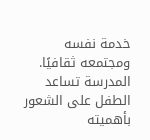خدمة نفسه ومجتمعه ثقافيًا. المدرسة تساعد الطفل على الشعور بأهميته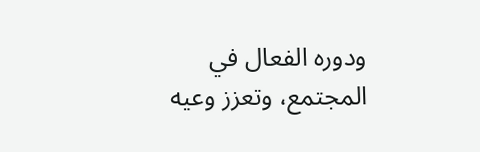ودوره الفعال في المجتمع، وتعزز وعيه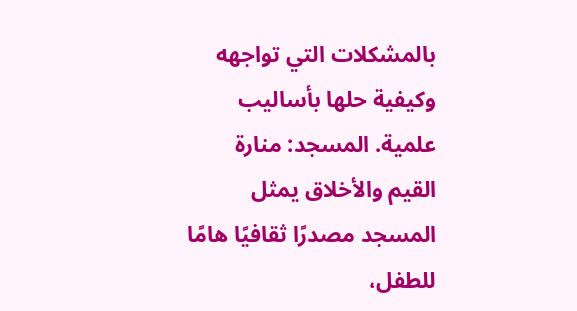بالمشكلات التي تواجهه وكيفية حلها بأساليب علمية. المسجد: منارة القيم والأخلاق يمثل المسجد مصدرًا ثقافيًا هامًا للطفل،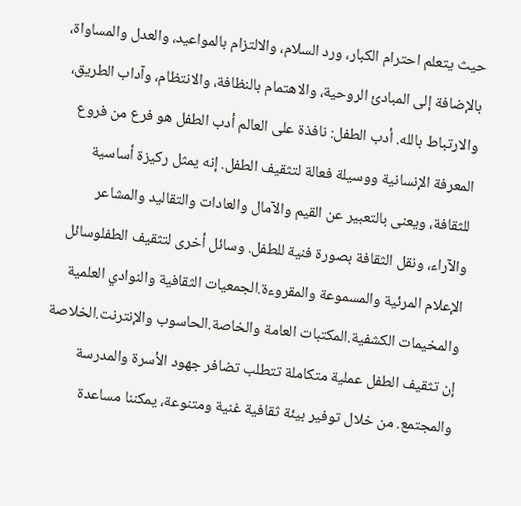حيث يتعلم احترام الكبار، ورد السلام، والالتزام بالمواعيد، والعدل والمساواة، بالإضافة إلى المبادئ الروحية، والاهتمام بالنظافة، والانتظام، وآداب الطريق، والارتباط بالله. أدب الطفل: نافذة على العالم أدب الطفل هو فرع من فروع المعرفة الإنسانية ووسيلة فعالة لتثقيف الطفل. إنه يمثل ركيزة أساسية للثقافة، ويعنى بالتعبير عن القيم والآمال والعادات والتقاليد والمشاعر والآراء، ونقل الثقافة بصورة فنية للطفل. وسائل أخرى لتثقيف الطفلوسائل الإعلام المرئية والمسموعة والمقروءة.الجمعيات الثقافية والنوادي العلمية والمخيمات الكشفية.المكتبات العامة والخاصة.الحاسوب والإنترنت.الخلاصة إن تثقيف الطفل عملية متكاملة تتطلب تضافر جهود الأسرة والمدرسة والمجتمع. من خلال توفير بيئة ثقافية غنية ومتنوعة، يمكننا مساعدة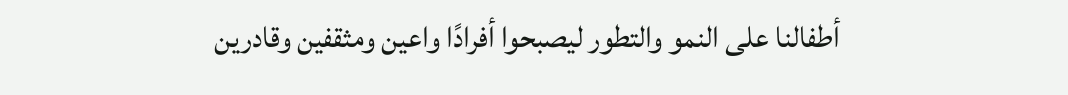أطفالنا على النمو والتطور ليصبحوا أفرادًا واعين ومثقفين وقادرين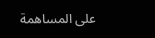على المساهمة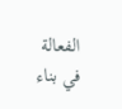الفعالة في بناء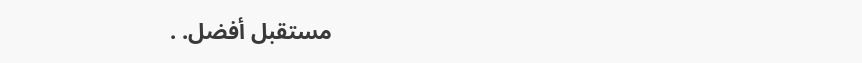مستقبل أفضل. .